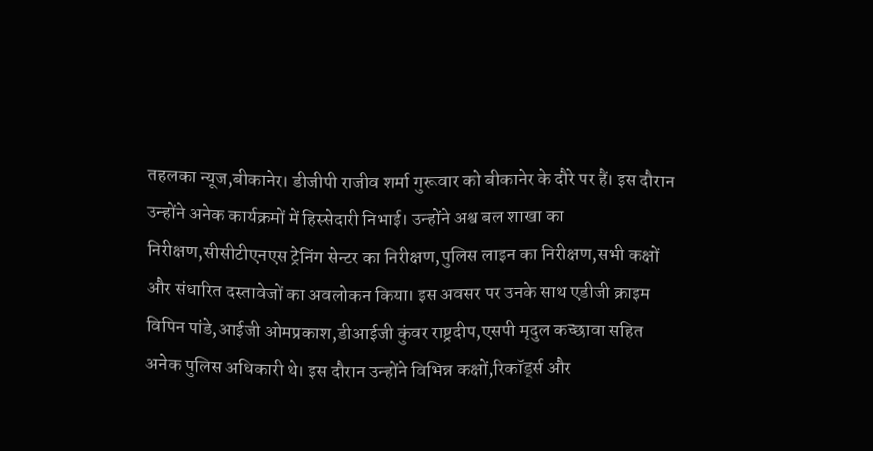तहलका न्यूज,बीकानेर। डीजीपी राजीव शर्मा गुरूवार को बीकानेर के दौरे पर हैं। इस दौरान उन्होंने अनेक कार्यक्रमों में हिस्सेदारी निभाई। उन्होंने अश्व बल शाखा का निरीक्षण,सीसीटीएनएस ट्रेनिंग सेन्टर का निरीक्षण,पुलिस लाइन का निरीक्षण,सभी कक्षों और संधारित दस्तावेजों का अवलोकन किया। इस अवसर पर उनके साथ एडीजी क्राइम विपिन पांडे,आईजी ओमप्रकाश,डीआईजी कुंवर राष्ट्रदीप,एसपी मृदुल कच्छावा सहित अनेक पुलिस अधिकारी थे। इस दौरान उन्होंने विभिन्न कक्षों,रिकॉर्ड्स और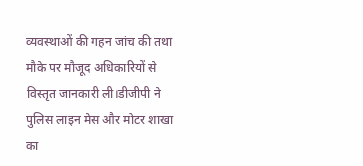व्यवस्थाओं की गहन जांच की तथा मौके पर मौजूद अधिकारियों से विस्तृत जानकारी ली।डीजीपी ने पुलिस लाइन मेस और मोटर शाखा का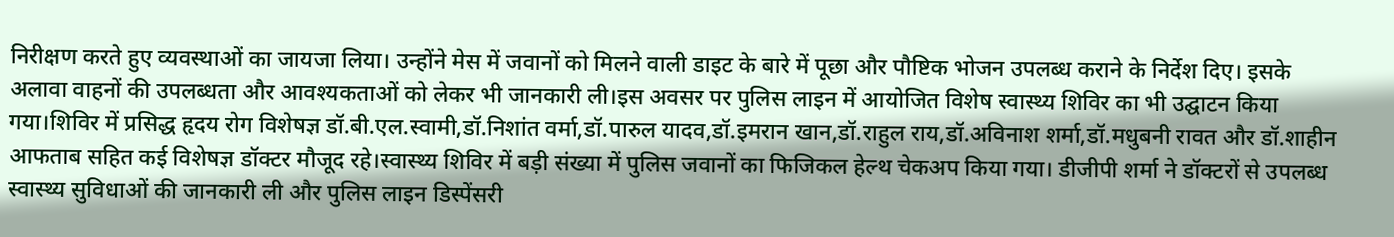निरीक्षण करते हुए व्यवस्थाओं का जायजा लिया। उन्होंने मेस में जवानों को मिलने वाली डाइट के बारे में पूछा और पौष्टिक भोजन उपलब्ध कराने के निर्देश दिए। इसके अलावा वाहनों की उपलब्धता और आवश्यकताओं को लेकर भी जानकारी ली।इस अवसर पर पुलिस लाइन में आयोजित विशेष स्वास्थ्य शिविर का भी उद्घाटन किया गया।शिविर में प्रसिद्ध हृदय रोग विशेषज्ञ डॉ.बी.एल.स्वामी,डॉ.निशांत वर्मा,डॉ.पारुल यादव,डॉ.इमरान खान,डॉ.राहुल राय,डॉ.अविनाश शर्मा,डॉ.मधुबनी रावत और डॉ.शाहीन आफताब सहित कई विशेषज्ञ डॉक्टर मौजूद रहे।स्वास्थ्य शिविर में बड़ी संख्या में पुलिस जवानों का फिजिकल हेल्थ चेकअप किया गया। डीजीपी शर्मा ने डॉक्टरों से उपलब्ध स्वास्थ्य सुविधाओं की जानकारी ली और पुलिस लाइन डिस्पेंसरी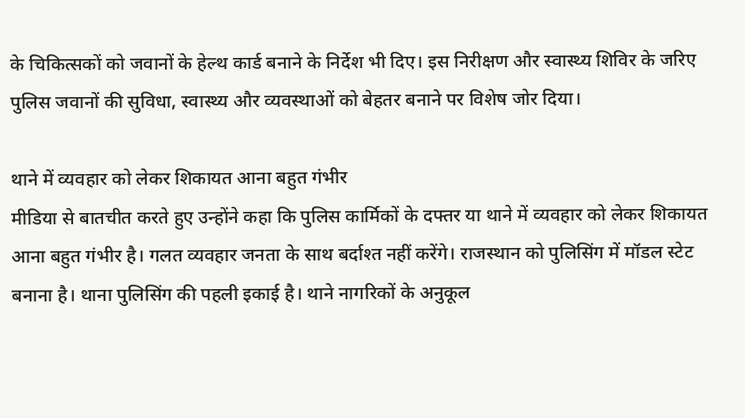के चिकित्सकों को जवानों के हेल्थ कार्ड बनाने के निर्देश भी दिए। इस निरीक्षण और स्वास्थ्य शिविर के जरिए पुलिस जवानों की सुविधा, स्वास्थ्य और व्यवस्थाओं को बेहतर बनाने पर विशेष जोर दिया।

थाने में व्यवहार को लेकर शिकायत आना बहुत गंभीर
मीडिया से बातचीत करते हुए उन्होंने कहा कि पुलिस कार्मिकों के दफ्तर या थाने में व्यवहार को लेकर शिकायत आना बहुत गंभीर है। गलत व्यवहार जनता के साथ बर्दाश्त नहीं करेंगे। राजस्थान को पुलिसिंग में मॉडल स्टेट बनाना है। थाना पुलिसिंग की पहली इकाई है। थाने नागरिकों के अनुकूल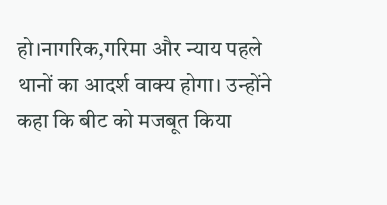हो।नागरिक,गरिमा और न्याय पहले थानों का आदर्श वाक्य होगा। उन्होंने कहा कि बीट को मजबूत किया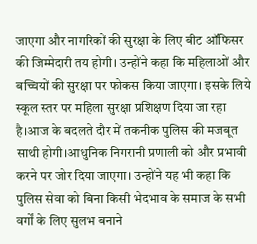जाएगा और नागरिकों की सुरक्षा के लिए बीट ऑफिसर की जिम्मेदारी तय होगी। उन्होंने कहा कि महिलाओं और बच्चियों की सुरक्षा पर फोकस किया जाएगा। इसके लिये स्कूल स्तर पर महिला सुरक्षा प्रशिक्षण दिया जा रहा है।आज के बदलते दौर में तकनीक पुलिस की मजबूत साथी होगी।आधुनिक निगरानी प्रणाली को और प्रभावी करने पर जोर दिया जाएगा। उन्होंने यह भी कहा कि पुलिस सेवा को बिना किसी भेदभाव के समाज के सभी वर्गों के लिए सुलभ बनाने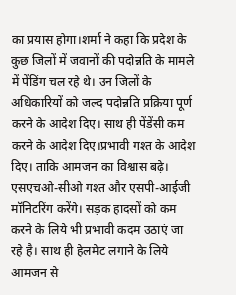का प्रयास होगा।शर्मा ने कहा कि प्रदेश के कुछ जिलों में जवानों की पदोन्नति के मामले में पेंडिंग चल रहे थे। उन जिलों के अधिकारियों को जल्द पदोन्नति प्रक्रिया पूर्ण करने के आदेश दिए। साथ ही पेंडेंसी कम करने के आदेश दिए।प्रभावी गश्त के आदेश दिए। ताकि आमजन का विश्वास बढ़े। एसएचओ-सीओ गश्त और एसपी-आईजी मॉनिटरिंग करेंगे। सड़क हादसों को कम करने के लिये भी प्रभावी कदम उठाएं जा रहे है। साथ ही हेलमेट लगाने के लिये आमजन से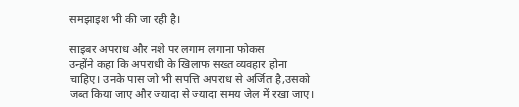समझाइश भी की जा रही है।

साइबर अपराध और नशे पर लगाम लगाना फोकस
उन्होंने कहा कि अपराधी के खिलाफ सख्त व्यवहार होना चाहिए। उनके पास जो भी सपत्ति अपराध से अर्जित है,उसको जब्त किया जाए और ज्यादा से ज्यादा समय जेल में रखा जाए।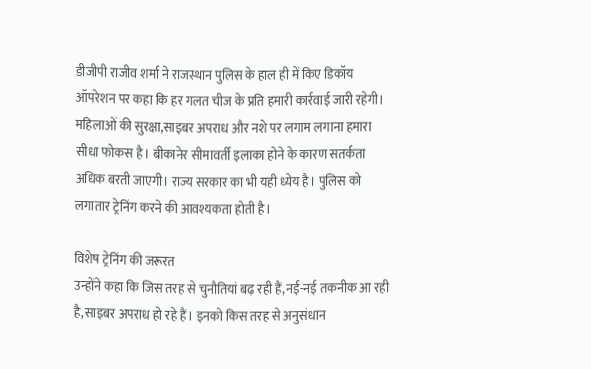डीजीपी राजीव शर्मा ने राजस्थान पुलिस के हाल ही में किए डिकॉय ऑपरेशन पर कहा कि हर गलत चीज के प्रति हमारी कार्रवाई जारी रहेगी। महिलाओं की सुरक्षा,साइबर अपराध और नशे पर लगाम लगाना हमारा सीधा फोकस है। बीकानेर सीमावर्ती इलाका होने के कारण सतर्कता अधिक बरती जाएगी। राज्य सरकार का भी यही ध्येय है। पुलिस को लगातार ट्रेनिंग करने की आवश्यकता होती है।

विशेष ट्रेनिंग की जरूरत
उन्होंने कहा कि जिस तरह से चुनौतियां बढ़ रही हैं,नई-नई तकनीक आ रही है,साइबर अपराध हो रहे हैं। इनको किस तरह से अनुसंधान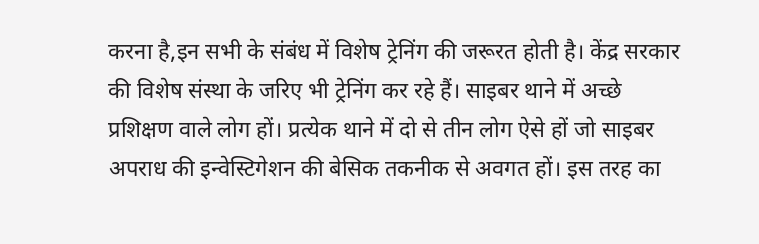करना है,इन सभी के संबंध में विशेष ट्रेनिंग की जरूरत होती है। केंद्र सरकार की विशेष संस्था के जरिए भी ट्रेनिंग कर रहे हैं। साइबर थाने में अच्छे प्रशिक्षण वाले लोग हों। प्रत्येक थाने में दो से तीन लोग ऐसे हों जो साइबर अपराध की इन्वेस्टिगेशन की बेसिक तकनीक से अवगत हों। इस तरह का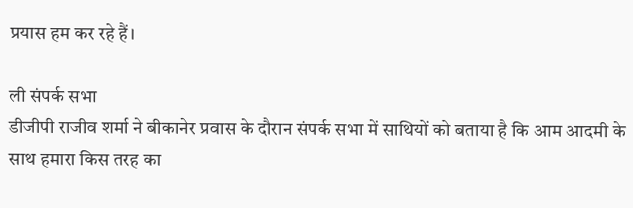प्रयास हम कर रहे हैं।

ली संपर्क सभा
डीजीपी राजीव शर्मा ने बीकानेर प्रवास के दौरान संपर्क सभा में साथियों को बताया है कि आम आदमी के साथ हमारा किस तरह का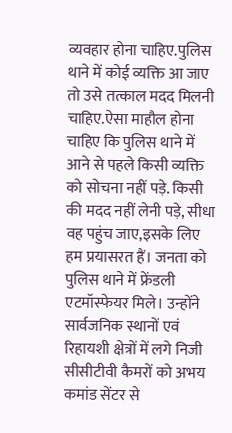व्यवहार होना चाहिए.पुलिस थाने में कोई व्यक्ति आ जाए तो उसे तत्काल मदद मिलनी चाहिए.ऐसा माहौल होना चाहिए कि पुलिस थाने में आने से पहले किसी व्यक्ति को सोचना नहीं पड़े. किसी की मदद नहीं लेनी पड़े, सीधा वह पहुंच जाए,इसके लिए हम प्रयासरत हैं। जनता को पुलिस थाने में फ्रेंडली एटमॉस्फेयर मिले। उन्होंने सार्वजनिक स्थानों एवं रिहायशी क्षेत्रों में लगे निजी सीसीटीवी कैमरों को अभय कमांड सेंटर से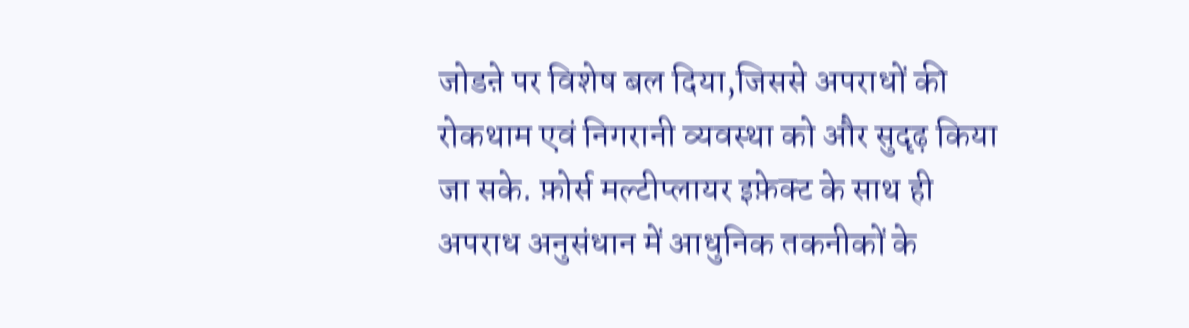जोडऩे पर विशेष बल दिया,जिससे अपराधों की रोकथाम एवं निगरानी व्यवस्था को और सुदृढ़ किया जा सके. फ़ोर्स मल्टीप्लायर इफ़ेक्ट के साथ ही अपराध अनुसंधान में आधुनिक तकनीकों के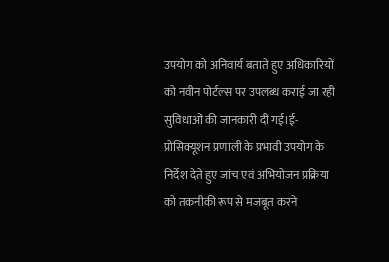उपयोग को अनिवार्य बताते हुए अधिकारियों को नवीन पोर्टल्स पर उपलब्ध कराई जा रही सुविधाओं की जानकारी दी गई।ई-प्रोसिक्यूशन प्रणाली के प्रभावी उपयोग के निर्देश देते हुए जांच एवं अभियोजन प्रक्रिया को तकनीकी रूप से मजबूत करने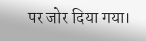पर जोर दिया गया।